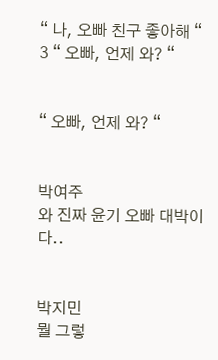“ 나, 오빠 친구 좋아해 “
3 “ 오빠, 언제 와? “


“ 오빠, 언제 와? “


박여주
와 진짜 윤기 오빠 대박이다..


박지민
뭘 그렇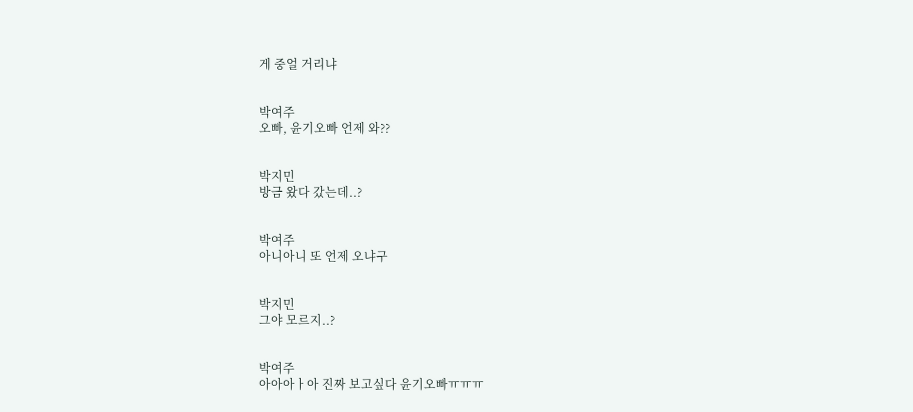게 중얼 거리냐


박여주
오빠, 윤기오빠 언제 와??


박지민
방금 왔다 갔는데..?


박여주
아니아니 또 언제 오냐구


박지민
그야 모르지..?


박여주
아아아ㅏ아 진짜 보고싶다 윤기오빠ㅠㅠㅠ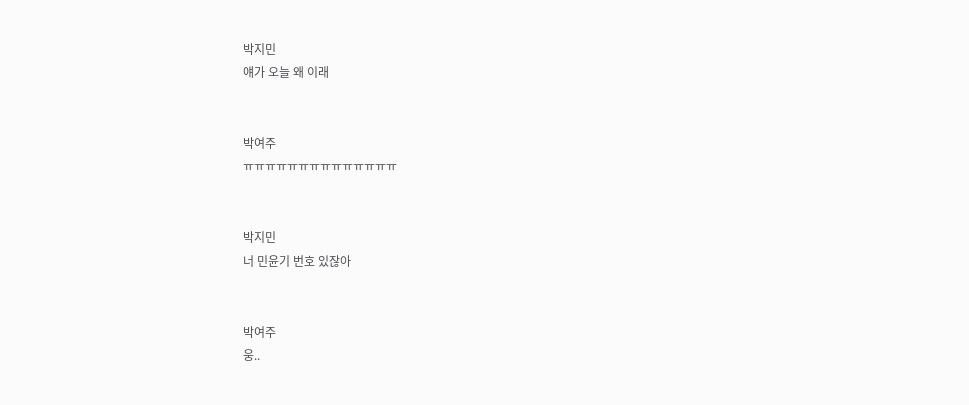박지민
얘가 오늘 왜 이래


박여주
ㅠㅠㅠㅠㅠㅠㅠㅠㅠㅠㅠㅠㅠㅠ


박지민
너 민윤기 번호 있잖아


박여주
웅..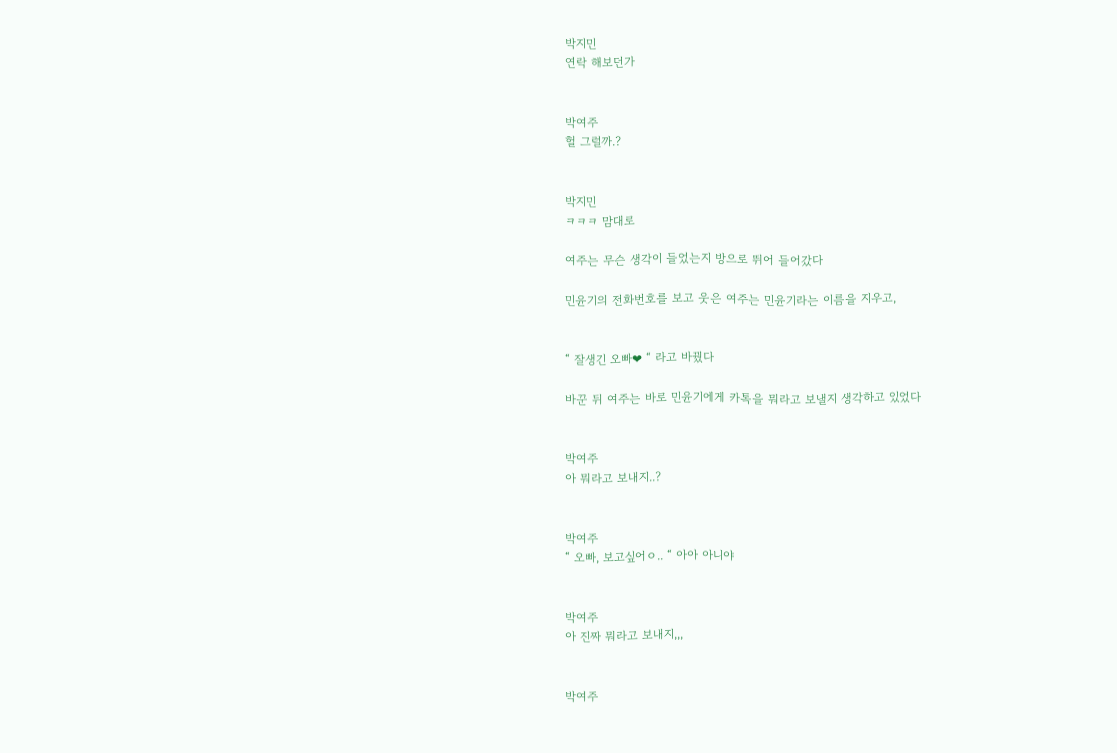박지민
연락 해보던가


박여주
헐 그럴까.?


박지민
ㅋㅋㅋ 맘대로

여주는 무슨 생각이 들었는지 방으로 뛰어 들어갔다

민윤기의 전화번호를 보고 웃은 여주는 민윤기라는 이름을 지우고,


“ 잘생긴 오빠❤ “ 라고 바꿨다

바꾼 뒤 여주는 바로 민윤기에게 카톡을 뭐라고 보낼지 생각하고 있었다


박여주
아 뭐라고 보내지..?


박여주
“ 오빠, 보고싶어ㅇ.. “ 아아 아니야


박여주
아 진짜 뭐라고 보내지,,,


박여주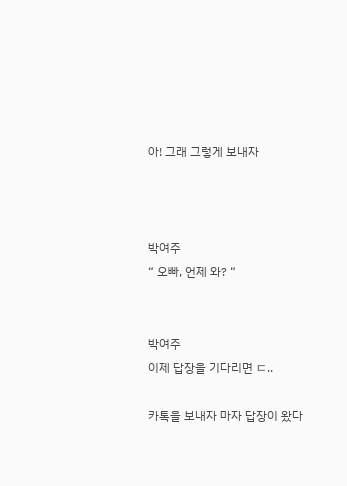아! 그래 그렇게 보내자



박여주
“ 오빠, 언제 와? “


박여주
이제 답장을 기다리면 ㄷ..

카톡을 보내자 마자 답장이 왔다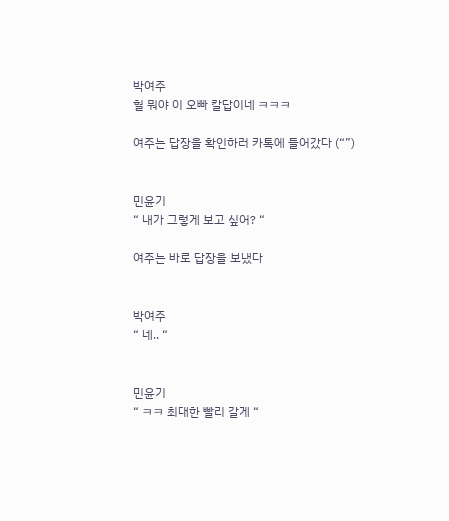박여주
헐 뭐야 이 오빠 칼답이네 ㅋㅋㅋ

여주는 답장을 확인하러 카톡에 들어갔다 (“”)


민윤기
“ 내가 그렇게 보고 싶어? “

여주는 바로 답장을 보냈다


박여주
“ 네.. “


민윤기
“ ㅋㅋ 최대한 빨리 갈게 “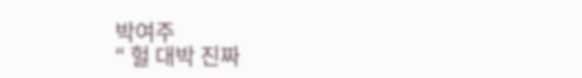박여주
“ 헐 대박 진짜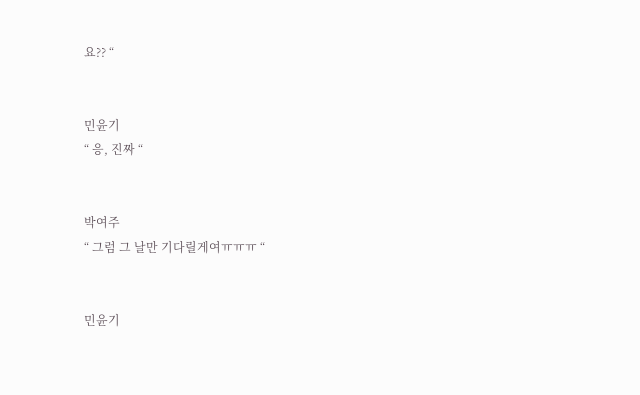요?? “


민윤기
“ 응, 진짜 “


박여주
“ 그럼 그 날만 기다릴게여ㅠㅠㅠ “


민윤기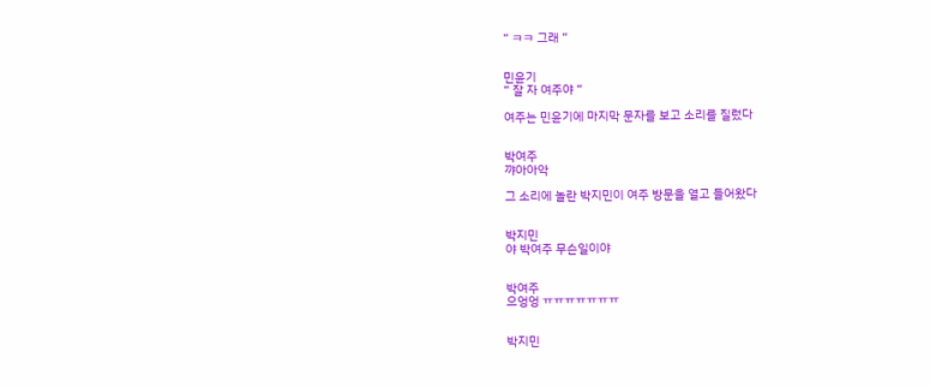“ ㅋㅋ 그래 “


민윤기
“ 잘 자 여주야 “

여주는 민윤기에 마지막 문자를 보고 소리를 질렀다


박여주
꺄아아악

그 소리에 놀란 박지민이 여주 방문을 열고 들어왔다


박지민
야 박여주 무슨일이야


박여주
으엉엉 ㅠㅠㅠㅠㅠㅠㅠ


박지민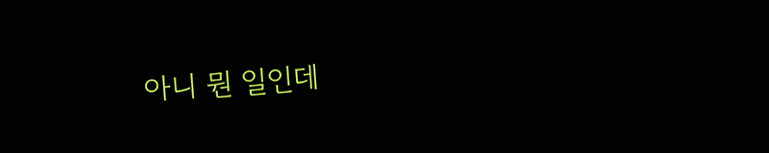아니 뭔 일인데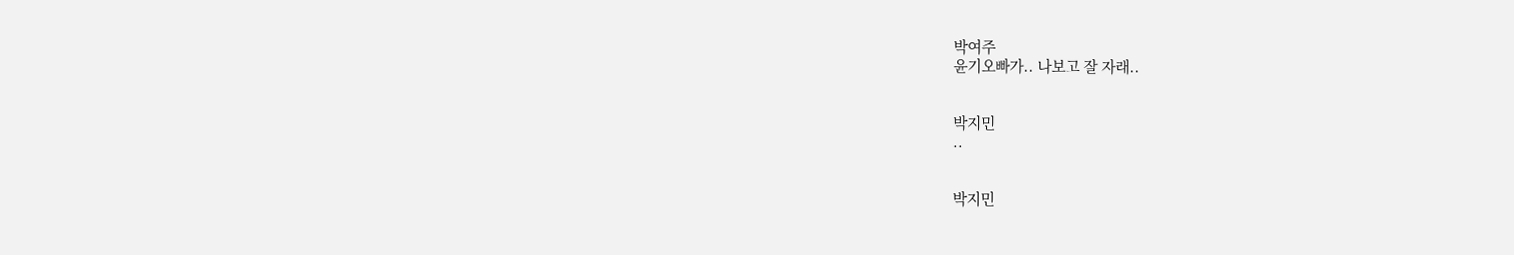박여주
윤기오빠가.. 나보고 잘 자래..


박지민
..


박지민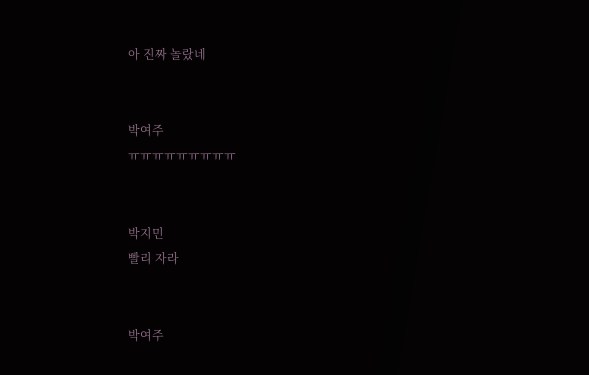아 진짜 놀랐네


박여주
ㅠㅠㅠㅠㅠㅠㅠㅠㅠ


박지민
빨리 자라


박여주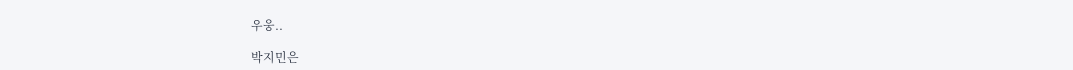우웅..

박지민은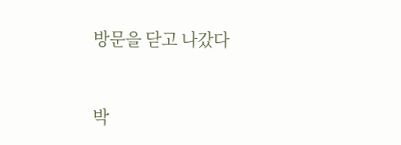방문을 닫고 나갔다


박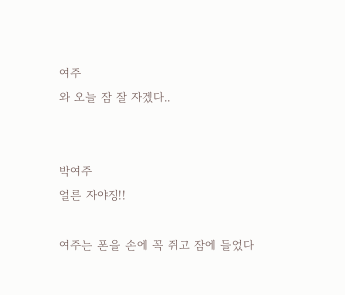여주
와 오늘 잠 잘 자겠다..


박여주
얼른 자야징!!

여주는 폰을 손에 꼭 쥐고 잠에 들었다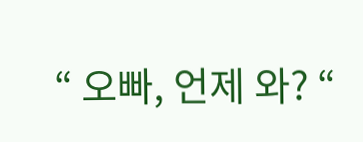“ 오빠, 언제 와? “